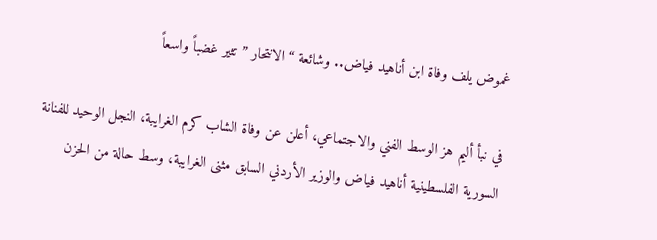غموض يلف وفاة ابن أناهيد فياض.. وشائعة “الانتحار ” تثير غضباً واسعاً

في نبأ أليم هز الوسط الفني والاجتماعي، أعلن عن وفاة الشاب كرم الغرايبة، النجل الوحيد للفنانة السورية الفلسطينية أناهيد فياض والوزير الأردني السابق مثنى الغرايبة، وسط حالة من الحزن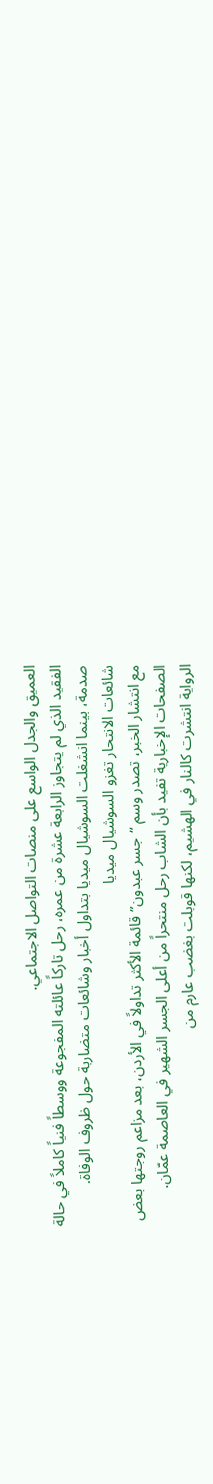العميق والجدل الواسع على منصات التواصل الاجتماعي.
الفقيد الذي لم يتجاوز الرابعة عشرة من عمره، رحل تاركاً عائلته المفجوعة ووسطاً فنياً كاملاً في حالة صدمة، بينما انشغلت السوشيال ميديا بتداول أخبار وشائعات متضاربة حول ظروف الوفاة.
شائعات الانتحار تغزو السوشيال ميديا
مع انتشار الخبر، تصدر وسم “جسر عبدون” قائمة الأكثر تداولاً في الأردن، بعد مزاعم روجتها بعض الصفحات الإخبارية تفيد بأن الشاب رحل منتحراً من أعلى الجسر الشهير في العاصمة عمّان.
الرواية انتشرت كالنار في الهشيم، لكنها قوبلت بغضب عارم من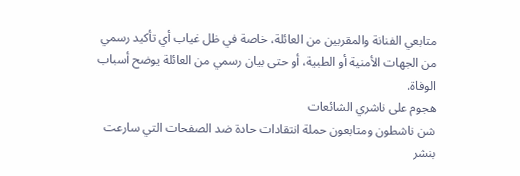متابعي الفنانة والمقربين من العائلة، خاصة في ظل غياب أي تأكيد رسمي من الجهات الأمنية أو الطبية، أو حتى بيان رسمي من العائلة يوضح أسباب الوفاة.
هجوم على ناشري الشائعات
شن ناشطون ومتابعون حملة انتقادات حادة ضد الصفحات التي سارعت بنشر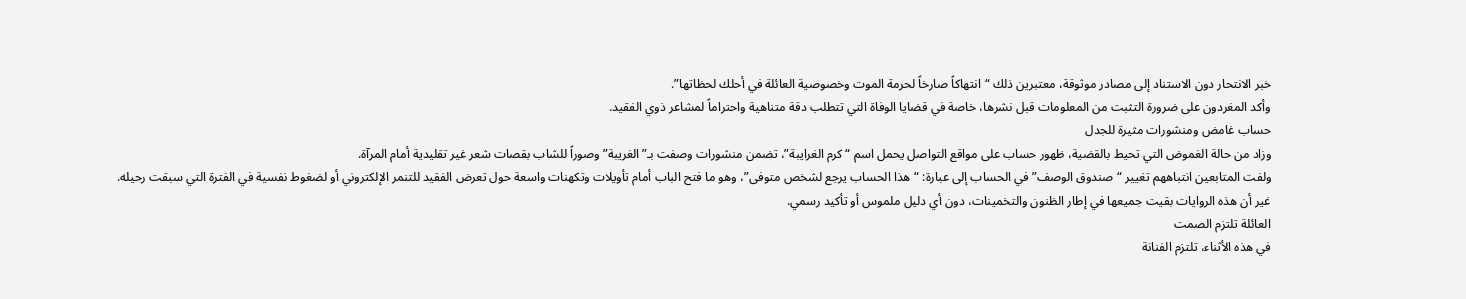خبر الانتحار دون الاستناد إلى مصادر موثوقة، معتبرين ذلك “انتهاكاً صارخاً لحرمة الموت وخصوصية العائلة في أحلك لحظاتها”.
وأكد المغردون على ضرورة التثبت من المعلومات قبل نشرها، خاصة في قضايا الوفاة التي تتطلب دقة متناهية واحتراماً لمشاعر ذوي الفقيد.
حساب غامض ومنشورات مثيرة للجدل
وزاد من حالة الغموض التي تحيط بالقضية، ظهور حساب على مواقع التواصل يحمل اسم “كرم الغرايبة”، تضمن منشورات وصفت بـ”الغريبة” وصوراً للشاب بقصات شعر غير تقليدية أمام المرآة.
ولفت المتابعين انتباههم تغيير “صندوق الوصف” في الحساب إلى عبارة: “هذا الحساب يرجع لشخص متوفى”، وهو ما فتح الباب أمام تأويلات وتكهنات واسعة حول تعرض الفقيد للتنمر الإلكتروني أو لضغوط نفسية في الفترة التي سبقت رحيله.
غير أن هذه الروايات بقيت جميعها في إطار الظنون والتخمينات، دون أي دليل ملموس أو تأكيد رسمي.
العائلة تلتزم الصمت
في هذه الأثناء، تلتزم الفنانة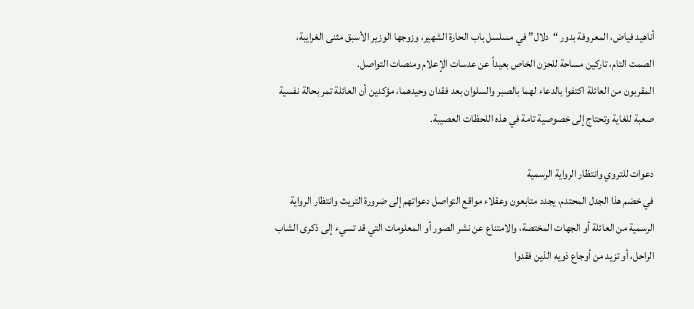أناهيد فياض، المعروفة بدور “دلال” في مسلسل باب الحارة الشهير، وزوجها الوزير الأسبق مثنى الغرايبة، الصمت التام، تاركين مساحة للحزن الخاص بعيداً عن عدسات الإعلام ومنصات التواصل.
المقربون من العائلة اكتفوا بالدعاء لهما بالصبر والسلوان بعد فقدان وحيدهما، مؤكدين أن العائلة تمر بحالة نفسية صعبة للغاية وتحتاج إلى خصوصية تامة في هذه اللحظات العصيبة.

دعوات للتروي وانتظار الرواية الرسمية
في خضم هذا الجدل المحتدم، يجدد متابعون وعقلاء مواقع التواصل دعواتهم إلى ضرورة التريث وانتظار الرواية الرسمية من العائلة أو الجهات المختصة، والامتناع عن نشر الصور أو المعلومات التي قد تسيء إلى ذكرى الشاب الراحل، أو تزيد من أوجاع ذويه الذين فقدوا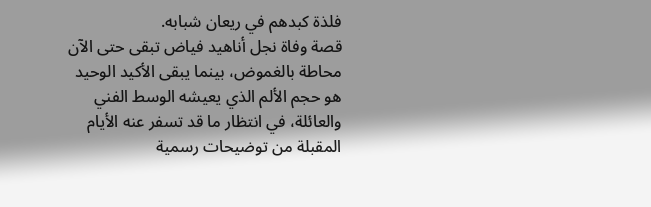فلذة كبدهم في ريعان شبابه.
قصة وفاة نجل أناهيد فياض تبقى حتى الآن محاطة بالغموض، بينما يبقى الأكيد الوحيد هو حجم الألم الذي يعيشه الوسط الفني والعائلة، في انتظار ما قد تسفر عنه الأيام المقبلة من توضيحات رسمية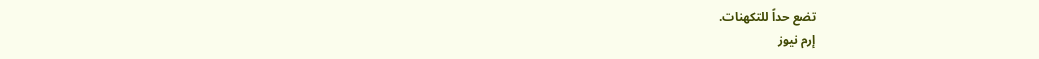تضع حداً للتكهنات.
إرم نيوز